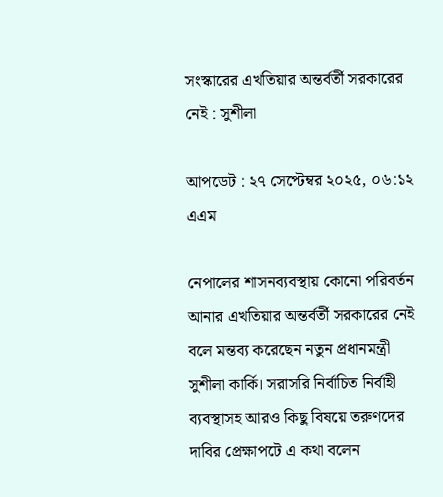সংস্কারের এখতিয়ার অন্তর্বর্তী সরকারের  নেই : সুশীলা

আপডেট : ২৭ সেপ্টেম্বর ২০২৫, ০৬:১২ এএম

নেপালের শাসনব্যবস্থায় কোনো পরিবর্তন আনার এখতিয়ার অন্তর্বর্তী সরকারের নেই বলে মন্তব্য করেছেন নতুন প্রধানমন্ত্রী সুশীলা কার্কি। সরাসরি নির্বাচিত নির্বাহী ব্যবস্থাসহ আরও কিছু বিষয়ে তরুণদের দাবির প্রেক্ষাপটে এ কথা বলেন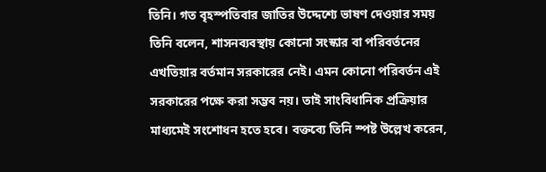তিনি। গত বৃহস্পতিবার জাতির উদ্দেশ্যে ভাষণ দেওয়ার সময় তিনি বলেন, শাসনব্যবস্থায় কোনো সংস্কার বা পরিবর্তনের এখতিয়ার বর্তমান সরকারের নেই। এমন কোনো পরিবর্তন এই সরকারের পক্ষে করা সম্ভব নয়। তাই সাংবিধানিক প্রক্রিয়ার মাধ্যমেই সংশোধন হতে হবে। বক্তব্যে তিনি স্পষ্ট উল্লেখ করেন,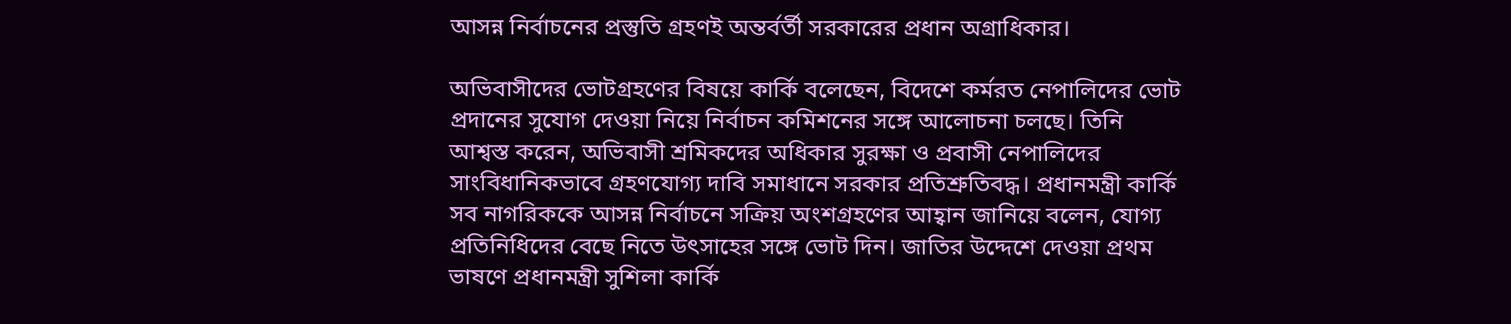আসন্ন নির্বাচনের প্রস্তুতি গ্রহণই অন্তর্বর্তী সরকারের প্রধান অগ্রাধিকার।

অভিবাসীদের ভোটগ্রহণের বিষয়ে কার্কি বলেছেন, বিদেশে কর্মরত নেপালিদের ভোট প্রদানের সুযোগ দেওয়া নিয়ে নির্বাচন কমিশনের সঙ্গে আলোচনা চলছে। তিনি আশ্বস্ত করেন, অভিবাসী শ্রমিকদের অধিকার সুরক্ষা ও প্রবাসী নেপালিদের সাংবিধানিকভাবে গ্রহণযোগ্য দাবি সমাধানে সরকার প্রতিশ্রুতিবদ্ধ। প্রধানমন্ত্রী কার্কি সব নাগরিককে আসন্ন নির্বাচনে সক্রিয় অংশগ্রহণের আহ্বান জানিয়ে বলেন, যোগ্য প্রতিনিধিদের বেছে নিতে উৎসাহের সঙ্গে ভোট দিন। জাতির উদ্দেশে দেওয়া প্রথম ভাষণে প্রধানমন্ত্রী সুশিলা কার্কি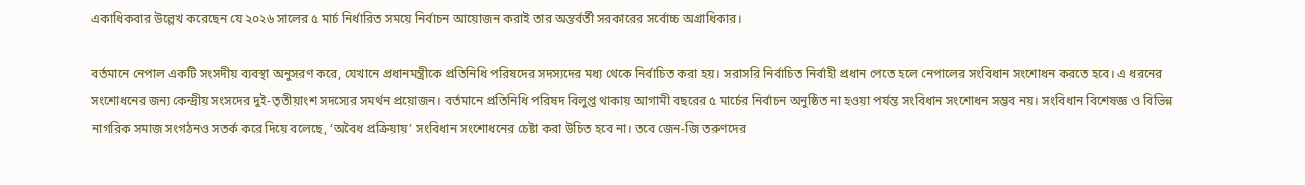একাধিকবার উল্লেখ করেছেন যে ২০২৬ সালের ৫ মার্চ নির্ধারিত সময়ে নির্বাচন আয়োজন করাই তার অন্তর্বর্তী সরকারের সর্বোচ্চ অগ্রাধিকার।

বর্তমানে নেপাল একটি সংসদীয় ব্যবস্থা অনুসরণ করে, যেখানে প্রধানমন্ত্রীকে প্রতিনিধি পরিষদের সদস্যদের মধ্য থেকে নির্বাচিত করা হয়। সরাসরি নির্বাচিত নির্বাহী প্রধান পেতে হলে নেপালের সংবিধান সংশোধন করতে হবে। এ ধরনের সংশোধনের জন্য কেন্দ্রীয় সংসদের দুই-তৃতীয়াংশ সদস্যের সমর্থন প্রয়োজন। বর্তমানে প্রতিনিধি পরিষদ বিলুপ্ত থাকায় আগামী বছরের ৫ মার্চের নির্বাচন অনুষ্ঠিত না হওয়া পর্যন্ত সংবিধান সংশোধন সম্ভব নয়। সংবিধান বিশেষজ্ঞ ও বিভিন্ন নাগরিক সমাজ সংগঠনও সতর্ক করে দিয়ে বলেছে, ‘অবৈধ প্রক্রিয়ায়’ সংবিধান সংশোধনের চেষ্টা করা উচিত হবে না। তবে জেন-জি তরুণদের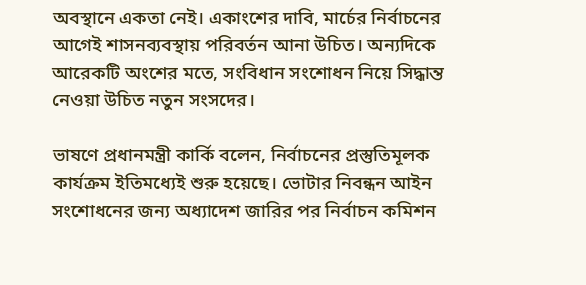অবস্থানে একতা নেই। একাংশের দাবি, মার্চের নির্বাচনের আগেই শাসনব্যবস্থায় পরিবর্তন আনা উচিত। অন্যদিকে আরেকটি অংশের মতে, সংবিধান সংশোধন নিয়ে সিদ্ধান্ত নেওয়া উচিত নতুন সংসদের।

ভাষণে প্রধানমন্ত্রী কার্কি বলেন, নির্বাচনের প্রস্তুতিমূলক কার্যক্রম ইতিমধ্যেই শুরু হয়েছে। ভোটার নিবন্ধন আইন সংশোধনের জন্য অধ্যাদেশ জারির পর নির্বাচন কমিশন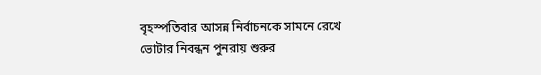বৃহস্পতিবার আসন্ন নির্বাচনকে সামনে রেখে ভোটার নিবন্ধন পুনরায় শুরুর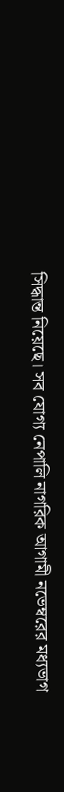সিদ্ধান্ত নিয়েছে। সব যোগ্য নেপালি নাগরিক আগামী নভেম্বরের মধ্যভাগ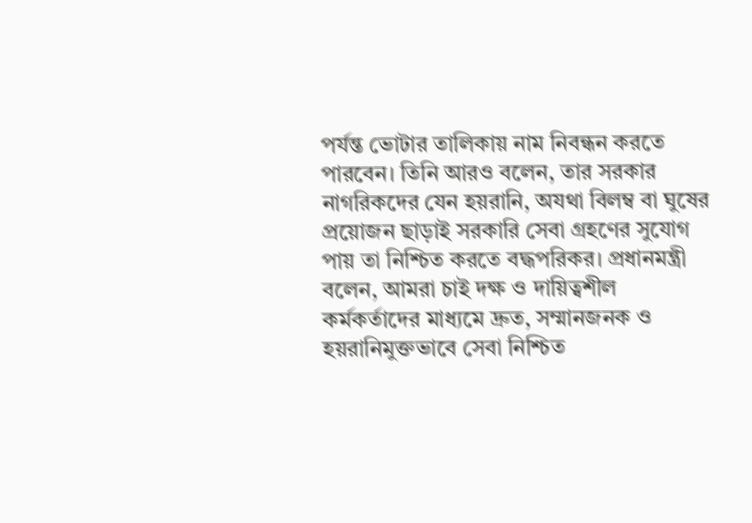পর্যন্ত ভোটার তালিকায় নাম নিবন্ধন করতে পারবেন। তিনি আরও বলেন, তার সরকার নাগরিকদের যেন হয়রানি, অযথা বিলম্ব বা ঘুষের প্রয়োজন ছাড়াই সরকারি সেবা গ্রহণের সুযোগ পায় তা নিশ্চিত করতে বদ্ধপরিকর। প্রধানমন্ত্রী বলেন, আমরা চাই দক্ষ ও দায়িত্বশীল কর্মকর্তাদের মাধ্যমে দ্রুত, সম্মানজনক ও হয়রানিমুক্তভাবে সেবা নিশ্চিত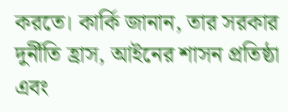করতে। কার্কি জানান, তার সরকার দুর্নীতি হ্রাস, আইনের শাসন প্রতিষ্ঠা এবং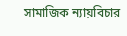সামাজিক ন্যায়বিচার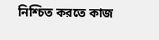নিশ্চিত করতে কাজ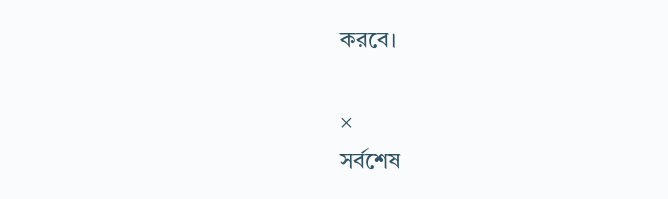করবে।

×
সর্বশেষ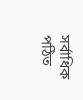সর্বাধিক পঠিত